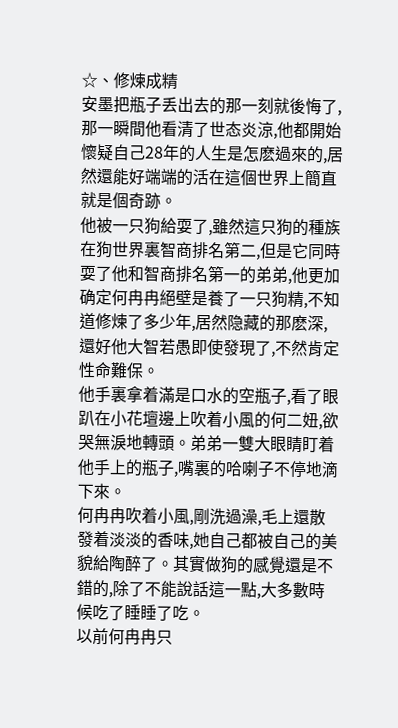☆、修煉成精
安墨把瓶子丢出去的那一刻就後悔了,那一瞬間他看清了世态炎涼,他都開始懷疑自己28年的人生是怎麽過來的,居然還能好端端的活在這個世界上簡直就是個奇跡。
他被一只狗給耍了,雖然這只狗的種族在狗世界裏智商排名第二,但是它同時耍了他和智商排名第一的弟弟,他更加确定何冉冉絕壁是養了一只狗精,不知道修煉了多少年,居然隐藏的那麽深,還好他大智若愚即使發現了,不然肯定性命難保。
他手裏拿着滿是口水的空瓶子,看了眼趴在小花壇邊上吹着小風的何二妞,欲哭無淚地轉頭。弟弟一雙大眼睛盯着他手上的瓶子,嘴裏的哈喇子不停地滴下來。
何冉冉吹着小風,剛洗過澡,毛上還散發着淡淡的香味,她自己都被自己的美貌給陶醉了。其實做狗的感覺還是不錯的,除了不能說話這一點,大多數時候吃了睡睡了吃。
以前何冉冉只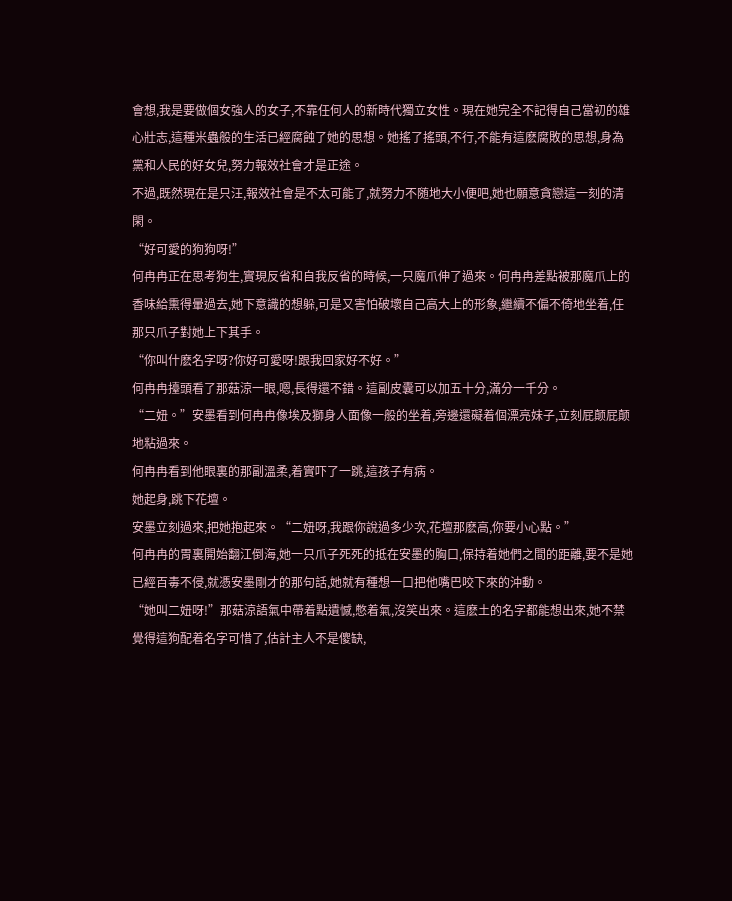會想,我是要做個女強人的女子,不靠任何人的新時代獨立女性。現在她完全不記得自己當初的雄心壯志,這種米蟲般的生活已經腐蝕了她的思想。她搖了搖頭,不行,不能有這麽腐敗的思想,身為黨和人民的好女兒,努力報效社會才是正途。
不過,既然現在是只汪,報效社會是不太可能了,就努力不随地大小便吧,她也願意貪戀這一刻的清閑。
“好可愛的狗狗呀!”
何冉冉正在思考狗生,實現反省和自我反省的時候,一只魔爪伸了過來。何冉冉差點被那魔爪上的香味給熏得暈過去,她下意識的想躲,可是又害怕破壞自己高大上的形象,繼續不偏不倚地坐着,任那只爪子對她上下其手。
“你叫什麽名字呀?你好可愛呀!跟我回家好不好。”
何冉冉擡頭看了那菇涼一眼,嗯,長得還不錯。這副皮囊可以加五十分,滿分一千分。
“二妞。”安墨看到何冉冉像埃及獅身人面像一般的坐着,旁邊還礙着個漂亮妹子,立刻屁颠屁颠地粘過來。
何冉冉看到他眼裏的那副溫柔,着實吓了一跳,這孩子有病。
她起身,跳下花壇。
安墨立刻過來,把她抱起來。“二妞呀,我跟你說過多少次,花壇那麽高,你要小心點。”
何冉冉的胃裏開始翻江倒海,她一只爪子死死的抵在安墨的胸口,保持着她們之間的距離,要不是她已經百毒不侵,就憑安墨剛才的那句話,她就有種想一口把他嘴巴咬下來的沖動。
“她叫二妞呀!”那菇涼語氣中帶着點遺憾,憋着氣,沒笑出來。這麽土的名字都能想出來,她不禁覺得這狗配着名字可惜了,估計主人不是傻缺,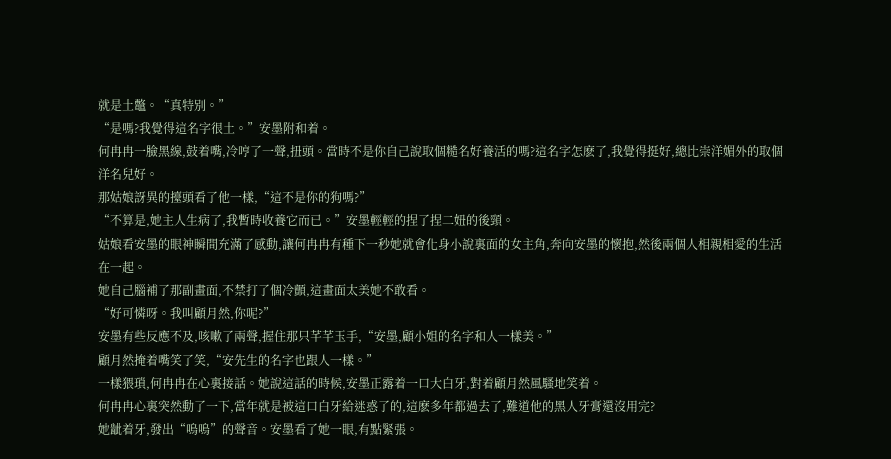就是土鼈。“真特別。”
“是嗎?我覺得這名字很土。”安墨附和着。
何冉冉一臉黑線,鼓着嘴,冷哼了一聲,扭頭。當時不是你自己說取個糙名好養活的嗎?這名字怎麽了,我覺得挺好,總比崇洋媚外的取個洋名兒好。
那姑娘訝異的擡頭看了他一樣,“這不是你的狗嗎?”
“不算是,她主人生病了,我暫時收養它而已。”安墨輕輕的捏了捏二妞的後頸。
姑娘看安墨的眼神瞬間充滿了感動,讓何冉冉有種下一秒她就會化身小說裏面的女主角,奔向安墨的懷抱,然後兩個人相親相愛的生活在一起。
她自己腦補了那副畫面,不禁打了個冷顫,這畫面太美她不敢看。
“好可憐呀。我叫顧月然,你呢?”
安墨有些反應不及,咳嗽了兩聲,握住那只芊芊玉手,“安墨,顧小姐的名字和人一樣美。”
顧月然掩着嘴笑了笑,“安先生的名字也跟人一樣。”
一樣猥瑣,何冉冉在心裏接話。她說這話的時候,安墨正露着一口大白牙,對着顧月然風騷地笑着。
何冉冉心裏突然動了一下,當年就是被這口白牙給迷惑了的,這麽多年都過去了,難道他的黑人牙膏還沒用完?
她龇着牙,發出“嗚嗚”的聲音。安墨看了她一眼,有點緊張。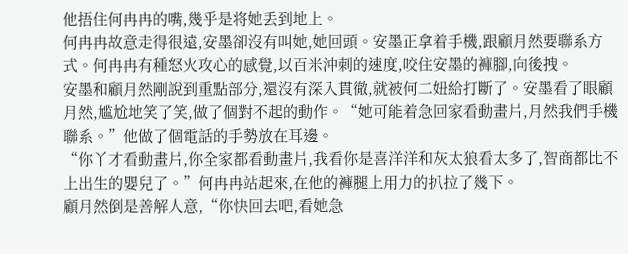他捂住何冉冉的嘴,幾乎是将她丢到地上。
何冉冉故意走得很遠,安墨卻沒有叫她,她回頭。安墨正拿着手機,跟顧月然要聯系方式。何冉冉有種怒火攻心的感覺,以百米沖刺的速度,咬住安墨的褲腳,向後拽。
安墨和顧月然剛說到重點部分,還沒有深入貫徹,就被何二妞給打斷了。安墨看了眼顧月然,尴尬地笑了笑,做了個對不起的動作。“她可能着急回家看動畫片,月然我們手機聯系。”他做了個電話的手勢放在耳邊。
“你丫才看動畫片,你全家都看動畫片,我看你是喜洋洋和灰太狼看太多了,智商都比不上出生的嬰兒了。”何冉冉站起來,在他的褲腿上用力的扒拉了幾下。
顧月然倒是善解人意,“你快回去吧,看她急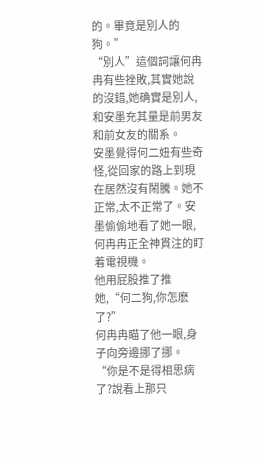的。畢竟是別人的狗。”
“別人”這個詞讓何冉冉有些挫敗,其實她說的沒錯,她确實是別人,和安墨充其量是前男友和前女友的關系。
安墨覺得何二妞有些奇怪,從回家的路上到現在居然沒有鬧騰。她不正常,太不正常了。安墨偷偷地看了她一眼,何冉冉正全神貫注的盯着電視機。
他用屁股推了推她,“何二狗,你怎麽了?”
何冉冉瞄了他一眼,身子向旁邊挪了挪。
“你是不是得相思病了?說看上那只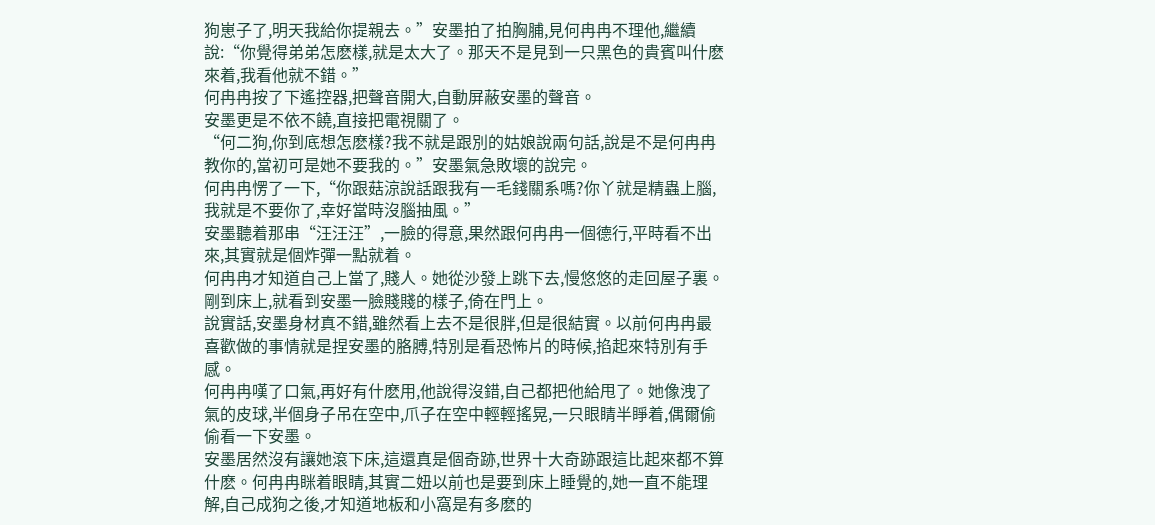狗崽子了,明天我給你提親去。”安墨拍了拍胸脯,見何冉冉不理他,繼續說:“你覺得弟弟怎麽樣,就是太大了。那天不是見到一只黑色的貴賓叫什麽來着,我看他就不錯。”
何冉冉按了下遙控器,把聲音開大,自動屏蔽安墨的聲音。
安墨更是不依不饒,直接把電視關了。
“何二狗,你到底想怎麽樣?我不就是跟別的姑娘說兩句話,說是不是何冉冉教你的,當初可是她不要我的。”安墨氣急敗壞的說完。
何冉冉愣了一下,“你跟菇涼說話跟我有一毛錢關系嗎?你丫就是精蟲上腦,我就是不要你了,幸好當時沒腦抽風。”
安墨聽着那串“汪汪汪”,一臉的得意,果然跟何冉冉一個德行,平時看不出來,其實就是個炸彈一點就着。
何冉冉才知道自己上當了,賤人。她從沙發上跳下去,慢悠悠的走回屋子裏。剛到床上,就看到安墨一臉賤賤的樣子,倚在門上。
說實話,安墨身材真不錯,雖然看上去不是很胖,但是很結實。以前何冉冉最喜歡做的事情就是捏安墨的胳膊,特別是看恐怖片的時候,掐起來特別有手感。
何冉冉嘆了口氣,再好有什麽用,他說得沒錯,自己都把他給甩了。她像洩了氣的皮球,半個身子吊在空中,爪子在空中輕輕搖晃,一只眼睛半睜着,偶爾偷偷看一下安墨。
安墨居然沒有讓她滾下床,這還真是個奇跡,世界十大奇跡跟這比起來都不算什麽。何冉冉眯着眼睛,其實二妞以前也是要到床上睡覺的,她一直不能理解,自己成狗之後,才知道地板和小窩是有多麽的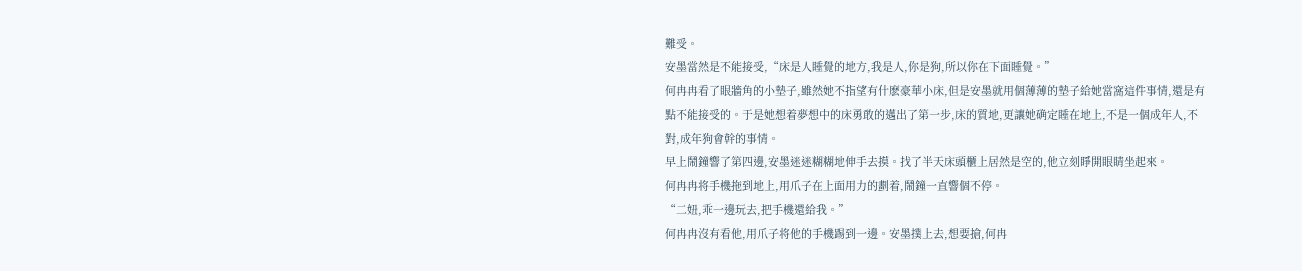難受。
安墨當然是不能接受,“床是人睡覺的地方,我是人,你是狗,所以你在下面睡覺。”
何冉冉看了眼牆角的小墊子,雖然她不指望有什麽豪華小床,但是安墨就用個薄薄的墊子給她當窩這件事情,還是有點不能接受的。于是她想着夢想中的床勇敢的邁出了第一步,床的質地,更讓她确定睡在地上,不是一個成年人,不對,成年狗會幹的事情。
早上鬧鐘響了第四邊,安墨迷迷糊糊地伸手去摸。找了半天床頭櫃上居然是空的,他立刻睜開眼睛坐起來。
何冉冉将手機拖到地上,用爪子在上面用力的劃着,鬧鐘一直響個不停。
“二妞,乖一邊玩去,把手機還給我。”
何冉冉沒有看他,用爪子将他的手機踢到一邊。安墨撲上去,想要搶,何冉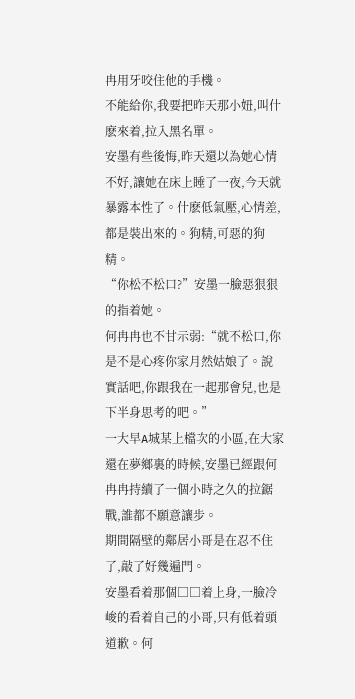冉用牙咬住他的手機。
不能給你,我要把昨天那小妞,叫什麽來着,拉入黑名單。
安墨有些後悔,昨天還以為她心情不好,讓她在床上睡了一夜,今天就暴露本性了。什麽低氣壓,心情差,都是裝出來的。狗精,可惡的狗精。
“你松不松口?”安墨一臉惡狠狠的指着她。
何冉冉也不甘示弱:“就不松口,你是不是心疼你家月然姑娘了。說實話吧,你跟我在一起那會兒,也是下半身思考的吧。”
一大早A城某上檔次的小區,在大家還在夢鄉裏的時候,安墨已經跟何冉冉持續了一個小時之久的拉鋸戰,誰都不願意讓步。
期間隔壁的鄰居小哥是在忍不住了,敲了好幾遍門。
安墨看着那個□□着上身,一臉冷峻的看着自己的小哥,只有低着頭道歉。何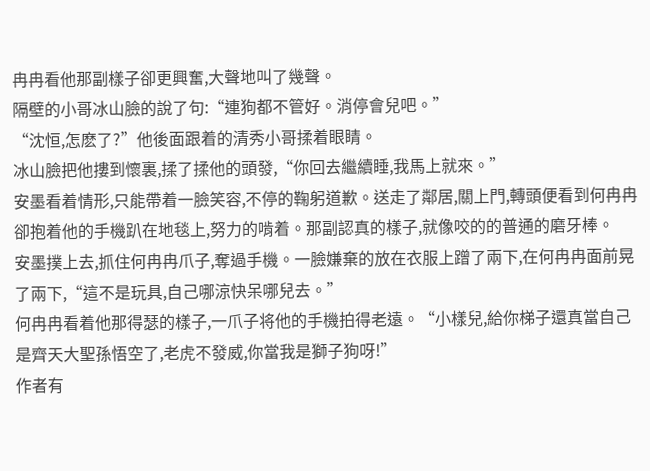冉冉看他那副樣子卻更興奮,大聲地叫了幾聲。
隔壁的小哥冰山臉的說了句:“連狗都不管好。消停會兒吧。”
“沈恒,怎麽了?”他後面跟着的清秀小哥揉着眼睛。
冰山臉把他摟到懷裏,揉了揉他的頭發,“你回去繼續睡,我馬上就來。”
安墨看着情形,只能帶着一臉笑容,不停的鞠躬道歉。送走了鄰居,關上門,轉頭便看到何冉冉卻抱着他的手機趴在地毯上,努力的啃着。那副認真的樣子,就像咬的的普通的磨牙棒。
安墨撲上去,抓住何冉冉爪子,奪過手機。一臉嫌棄的放在衣服上蹭了兩下,在何冉冉面前晃了兩下,“這不是玩具,自己哪涼快呆哪兒去。”
何冉冉看着他那得瑟的樣子,一爪子将他的手機拍得老遠。“小樣兒,給你梯子還真當自己是齊天大聖孫悟空了,老虎不發威,你當我是獅子狗呀!”
作者有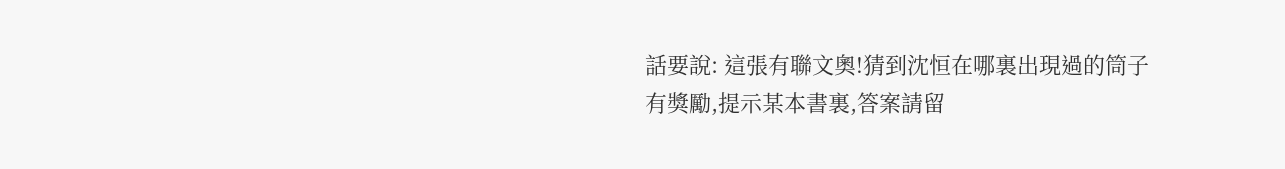話要說: 這張有聯文奧!猜到沈恒在哪裏出現過的筒子有獎勵,提示某本書裏,答案請留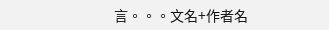言。。。文名+作者名